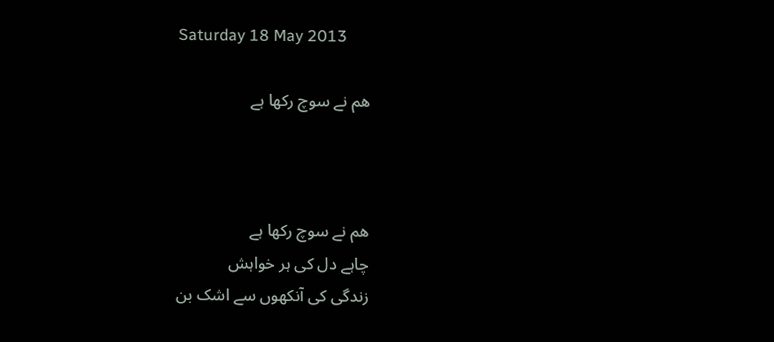Saturday 18 May 2013

ھم نے سوچ رکھا ہے



ھم نے سوچ رکھا ہے
چاہے دل کی ہر خواہش
زندگی کی آنکھوں سے اشک بن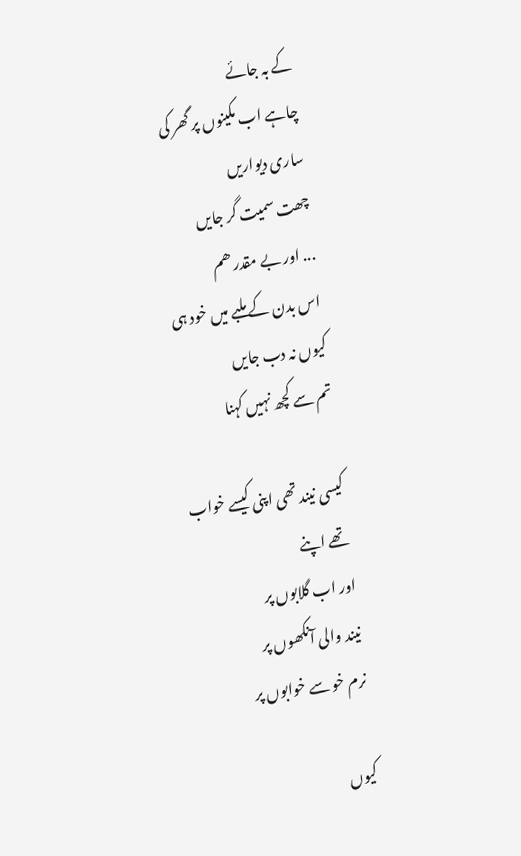کے بہ جائے
چاہے اب مکینوں پر گھر کی ساری دیواریں
چھت سمیت گر جایں
... اور بے مقدر ھم
اس بدن کے ملبے میں خود ہی کیوں نہ دب جایں
تم سے کچھ نہیں کہنا

کیسی نیند تھی اپنی کیسے خواب تھے اپنے
اور اب گلابوں پر
نیند والی آنکھوں پر
نرم خو سے خوابوں پر

کیوں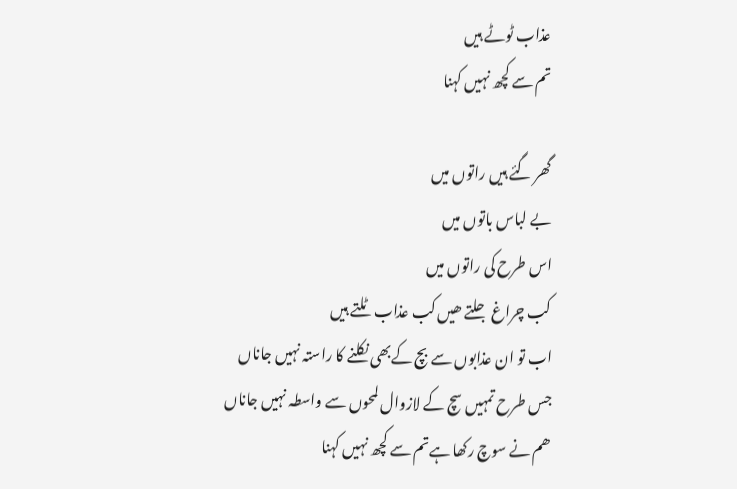عذاب ٹوٹے ہیں
تم سے کچھ نہیں کہنا

گھر گئے ہیں راتوں میں
بے لباس باتوں میں
اس طرح کی راتوں میں
کب چراغ جلتے ھیں کب عذاب ٹلتے ہیں
اب تو ان عذابوں سے بچ کےبھی نکلنے کا راستہ نہیں جاناں
جس طرح تمہیں سچ کے لازوال لمحوں سے واسطہ نہیں جاناں
ھم نے سوچ رکھا ہےتم سے کچھ نہیں کہنا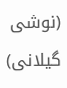(نوشی گیلانی)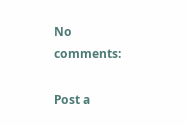No comments:

Post a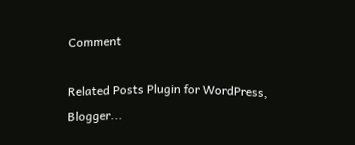Comment

Related Posts Plugin for WordPress, Blogger...